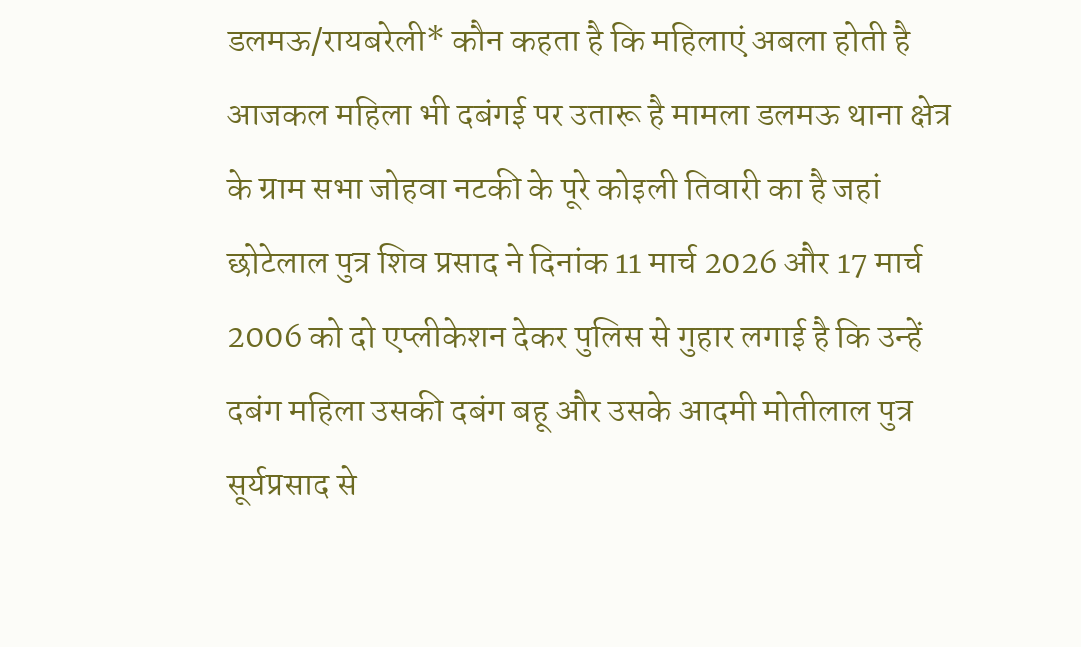डलमऊ/रायबरेली* कौन कहता है कि महिलाएं अबला होती है आजकल महिला भी दबंगई पर उतारू है मामला डलमऊ थाना क्षेत्र के ग्राम सभा जोहवा नटकी के पूरे कोइली तिवारी का है जहां छोटेलाल पुत्र शिव प्रसाद ने दिनांक 11 मार्च 2026 और 17 मार्च 2006 को दो एप्लीकेशन देकर पुलिस से गुहार लगाई है कि उन्हें दबंग महिला उसकी दबंग बहू और उसके आदमी मोतीलाल पुत्र सूर्यप्रसाद से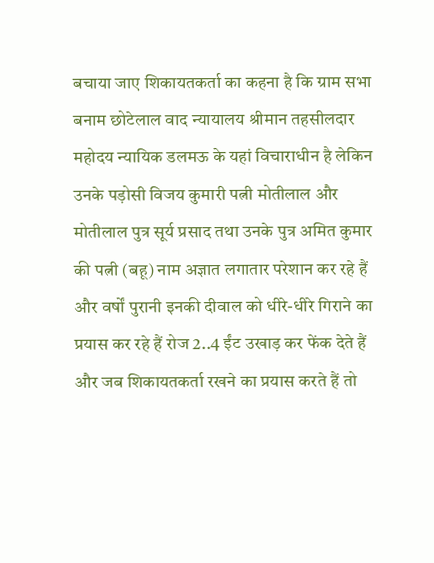बचाया जाए शिकायतकर्ता का कहना है कि ग्राम सभा बनाम छोटेलाल वाद न्यायालय श्रीमान तहसीलदार महोदय न्यायिक डलमऊ के यहां विचाराधीन है लेकिन उनके पड़ोसी विजय कुमारी पत्नी मोतीलाल और मोतीलाल पुत्र सूर्य प्रसाद तथा उनके पुत्र अमित कुमार की पत्नी (बहू) नाम अज्ञात लगातार परेशान कर रहे हैं और वर्षों पुरानी इनकी दीवाल को धीरे-धीरे गिराने का प्रयास कर रहे हैं रोज 2..4 ईंट उखाड़ कर फेंक देते हैं और जब शिकायतकर्ता रखने का प्रयास करते हैं तो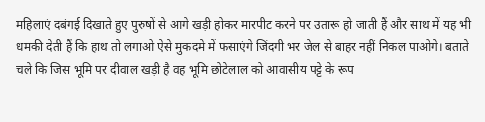महिलाएं दबंगई दिखाते हुए पुरुषों से आगे खड़ी होकर मारपीट करने पर उतारू हो जाती हैं और साथ में यह भी धमकी देती हैं कि हाथ तो लगाओ ऐसे मुकदमे में फसाएंगे जिंदगी भर जेल से बाहर नहीं निकल पाओगे। बताते चले कि जिस भूमि पर दीवाल खड़ी है वह भूमि छोटेलाल को आवासीय पट्टे के रूप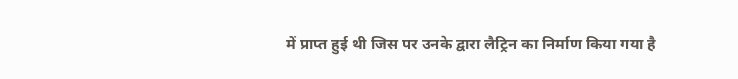में प्राप्त हुई थी जिस पर उनके द्वारा लैट्रिन का निर्माण किया गया है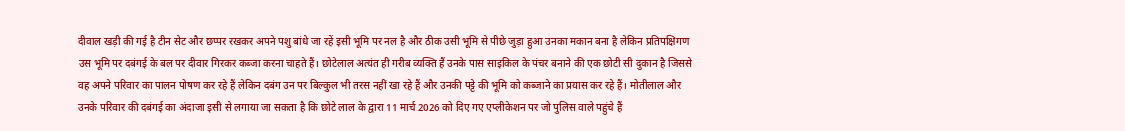दीवाल खड़ी की गई है टीन सेट और छप्पर रखकर अपने पशु बांधे जा रहें इसी भूमि पर नल है और ठीक उसी भूमि से पीछे जुड़ा हुआ उनका मकान बना है लेकिन प्रतिपक्षिगण उस भूमि पर दबंगई के बल पर दीवार गिरकर कब्जा करना चाहते हैं। छोटेलाल अत्यंत ही गरीब व्यक्ति हैं उनके पास साइकिल के पंचर बनाने की एक छोटी सी दुकान है जिससे वह अपने परिवार का पालन पोषण कर रहे हैं लेकिन दबंग उन पर बिल्कुल भी तरस नहीं खा रहे हैं और उनकी पट्टे की भूमि को कब्जाने का प्रयास कर रहे हैं। मोतीलाल और उनके परिवार की दबंगई का अंदाजा इसी से लगाया जा सकता है कि छोटे लाल के द्वारा 11 मार्च 2026 को दिए गए एप्लीकेशन पर जो पुलिस वाले पहुंचे हैं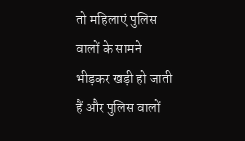तो महिलाएं पुलिस वालों के सामने भीड़कर खड़ी हो जाती हैं और पुलिस वालों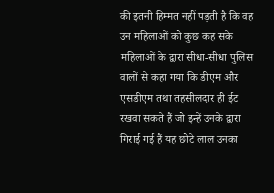की इतनी हिम्मत नहीं पड़ती है कि वह उन महिलाओं को कुछ कह सके महिलाओं के द्वारा सीधा-सीधा पुलिस वालों से कहा गया कि डीएम और एसडीएम तथा तहसीलदार ही ईट रखवा सकते हैं जो इन्हें उनके द्वारा गिराई गई हैं यह छोटे लाल उनका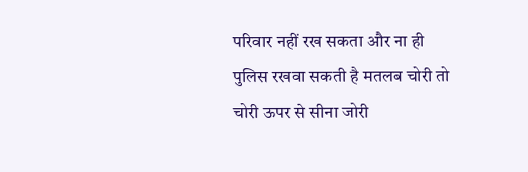परिवार नहीं रख सकता और ना ही पुलिस रखवा सकती है मतलब चोरी तो चोरी ऊपर से सीना जोरी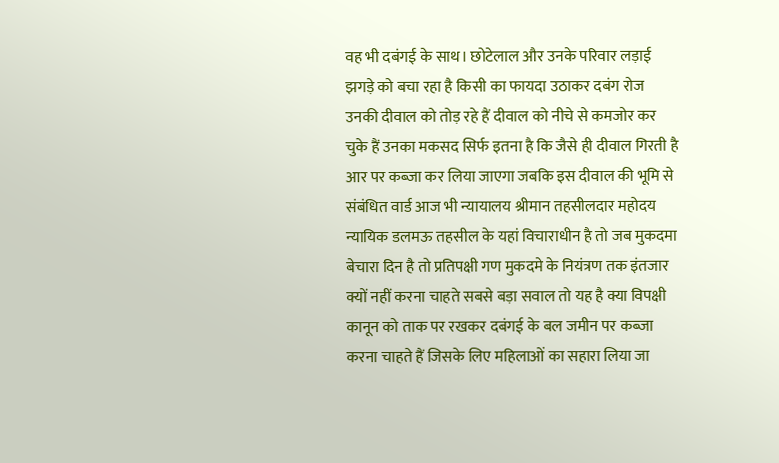वह भी दबंगई के साथ। छोटेलाल और उनके परिवार लड़ाई झगड़े को बचा रहा है किसी का फायदा उठाकर दबंग रोज उनकी दीवाल को तोड़ रहे हैं दीवाल को नीचे से कमजोर कर चुके हैं उनका मकसद सिर्फ इतना है कि जैसे ही दीवाल गिरती है आर पर कब्जा कर लिया जाएगा जबकि इस दीवाल की भूमि से संबंधित वार्ड आज भी न्यायालय श्रीमान तहसीलदार महोदय न्यायिक डलमऊ तहसील के यहां विचाराधीन है तो जब मुकदमा बेचारा दिन है तो प्रतिपक्षी गण मुकदमे के नियंत्रण तक इंतजार क्यों नहीं करना चाहते सबसे बड़ा सवाल तो यह है क्या विपक्षी कानून को ताक पर रखकर दबंगई के बल जमीन पर कब्जा करना चाहते हैं जिसके लिए महिलाओं का सहारा लिया जा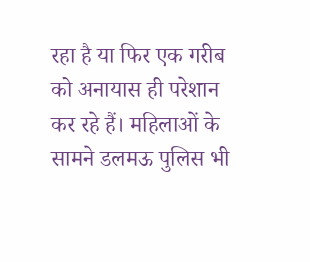रहा है या फिर एक गरीब को अनायास ही परेशान कर रहे हैं। महिलाओं के सामने डलमऊ पुलिस भी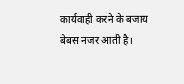कार्यवाही करने के बजाय बेबस नजर आती है।